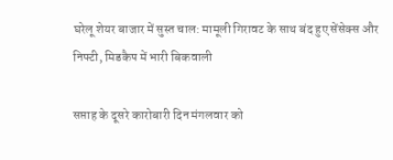घरेलू शेयर बाजार में सुस्त चाल: मामूली गिरावट के साथ बंद हुए सेंसेक्स और निफ्टी, मिडकैप में भारी बिकवाली

सप्ताह के दूसरे कारोबारी दिन मंगलवार को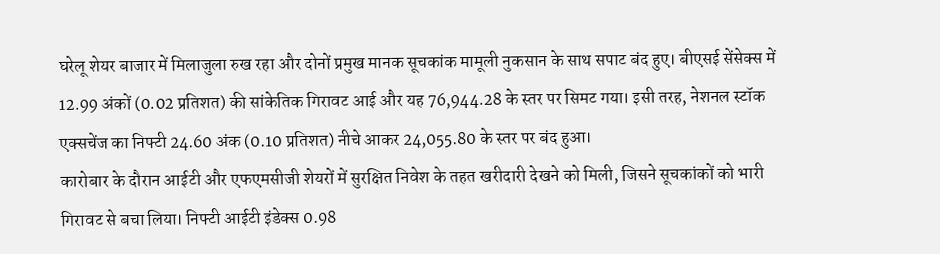घरेलू शेयर बाजार में मिलाजुला रुख रहा और दोनों प्रमुख मानक सूचकांक मामूली नुकसान के साथ सपाट बंद हुए। बीएसई सेंसेक्स में 12.99 अंकों (0.02 प्रतिशत) की सांकेतिक गिरावट आई और यह 76,944.28 के स्तर पर सिमट गया। इसी तरह, नेशनल स्टॉक एक्सचेंज का निफ्टी 24.60 अंक (0.10 प्रतिशत) नीचे आकर 24,055.80 के स्तर पर बंद हुआ।
कारोबार के दौरान आईटी और एफएमसीजी शेयरों में सुरक्षित निवेश के तहत खरीदारी देखने को मिली, जिसने सूचकांकों को भारी गिरावट से बचा लिया। निफ्टी आईटी इंडेक्स 0.98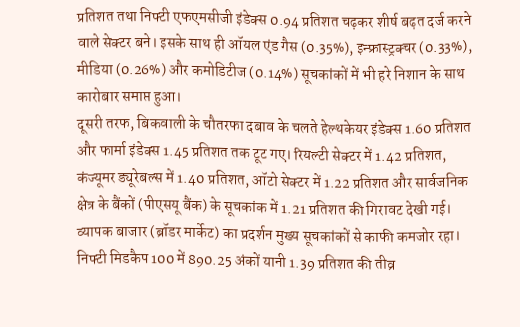प्रतिशत तथा निफ्टी एफएमसीजी इंडेक्स 0.94 प्रतिशत चढ़कर शीर्ष बढ़त दर्ज करने वाले सेक्टर बने। इसके साथ ही ऑयल एंड गैस (0.35%), इन्फ्रास्ट्रक्चर (0.33%), मीडिया (0.26%) और कमोडिटीज (0.14%) सूचकांकों में भी हरे निशान के साथ कारोबार समाप्त हुआ।
दूसरी तरफ, बिकवाली के चौतरफा दबाव के चलते हेल्थकेयर इंडेक्स 1.60 प्रतिशत और फार्मा इंडेक्स 1.45 प्रतिशत तक टूट गए। रियल्टी सेक्टर में 1.42 प्रतिशत, कंज्यूमर ड्यूरेबल्स में 1.40 प्रतिशत, ऑटो सेक्टर में 1.22 प्रतिशत और सार्वजनिक क्षेत्र के बैंकों (पीएसयू बैंक) के सूचकांक में 1.21 प्रतिशत की गिरावट देखी गई।
व्यापक बाजार (ब्रॉडर मार्केट) का प्रदर्शन मुख्य सूचकांकों से काफी कमजोर रहा। निफ्टी मिडकैप 100 में 890.25 अंकों यानी 1.39 प्रतिशत की तीव्र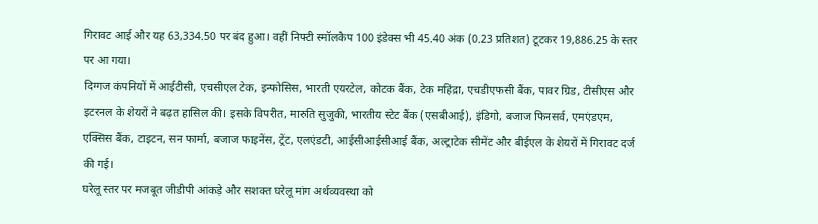गिरावट आई और यह 63,334.50 पर बंद हुआ। वहीं निफ्टी स्मॉलकैप 100 इंडेक्स भी 45.40 अंक (0.23 प्रतिशत) टूटकर 19,886.25 के स्तर पर आ गया।
दिग्गज कंपनियों में आईटीसी, एचसीएल टेक, इन्फोसिस, भारती एयरटेल, कोटक बैंक, टेक महिंद्रा, एचडीएफसी बैंक, पावर ग्रिड, टीसीएस और इटरनल के शेयरों ने बढ़त हासिल की। इसके विपरीत, मारुति सुजुकी, भारतीय स्टेट बैंक (एसबीआई), इंडिगो, बजाज फिनसर्व, एमएंडएम, एक्सिस बैंक, टाइटन, सन फार्मा, बजाज फाइनेंस, ट्रेंट, एलएंडटी, आईसीआईसीआई बैंक, अल्ट्राटेक सीमेंट और बीईएल के शेयरों में गिरावट दर्ज की गई।
घरेलू स्तर पर मजबूत जीडीपी आंकड़े और सशक्त घरेलू मांग अर्थव्यवस्था को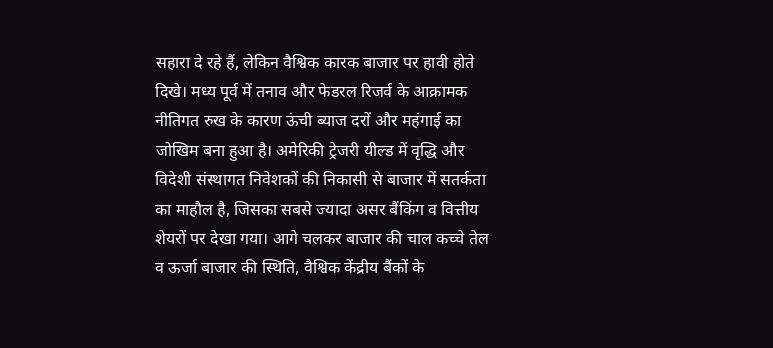सहारा दे रहे हैं, लेकिन वैश्विक कारक बाजार पर हावी होते दिखे। मध्य पूर्व में तनाव और फेडरल रिजर्व के आक्रामक नीतिगत रुख के कारण ऊंची ब्याज दरों और महंगाई का जोखिम बना हुआ है। अमेरिकी ट्रेजरी यील्ड में वृद्धि और विदेशी संस्थागत निवेशकों की निकासी से बाजार में सतर्कता का माहौल है, जिसका सबसे ज्यादा असर बैंकिंग व वित्तीय शेयरों पर देखा गया। आगे चलकर बाजार की चाल कच्चे तेल व ऊर्जा बाजार की स्थिति, वैश्विक केंद्रीय बैंकों के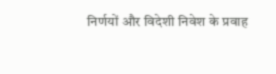निर्णयों और विदेशी निवेश के प्रवाह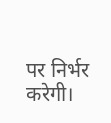पर निर्भर करेगी।